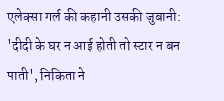एलेक्सा गर्ल की कहानी उसकी जुबानी: 'दीदी के घर न आई होती तो स्टार न बन पाती', निकिता ने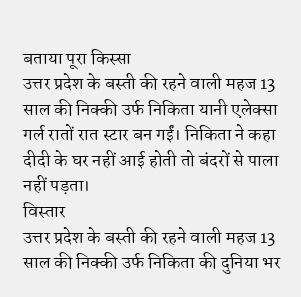बताया पूरा किस्सा
उत्तर प्रदेश के बस्ती की रहने वाली महज 13 साल की निक्की उर्फ निकिता यानी एलेक्सा गर्ल रातों रात स्टार बन गईं। निकिता ने कहा दीदी के घर नहीं आई होती तो बंदरों से पाला नहीं पड़ता।
विस्तार
उत्तर प्रदेश के बस्ती की रहने वाली महज 13 साल की निक्की उर्फ निकिता की दुनिया भर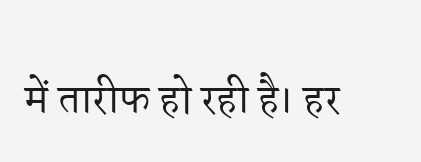में तारीफ हो रही है। हर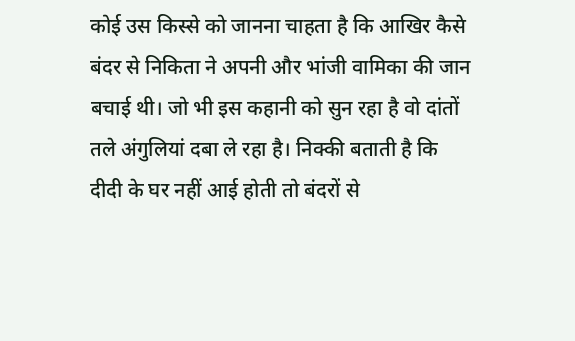कोई उस किस्से को जानना चाहता है कि आखिर कैसे बंदर से निकिता ने अपनी और भांजी वामिका की जान बचाई थी। जो भी इस कहानी को सुन रहा है वो दांतों तले अंगुलियां दबा ले रहा है। निक्की बताती है कि दीदी के घर नहीं आई होती तो बंदरों से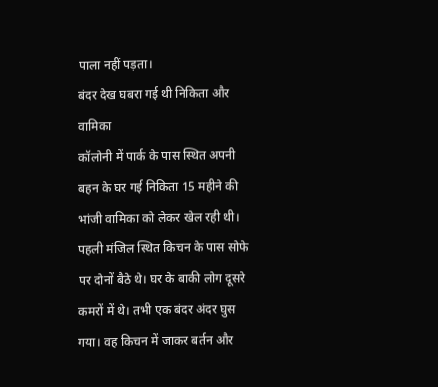पाला नहीं पड़ता।
बंदर देख घबरा गई थी निकिता और वामिका
कॉलोनी में पार्क के पास स्थित अपनी बहन के घर गई निकिता 15 महीने की भांजी वामिका को लेकर खेल रही थी। पहली मंजिल स्थित किचन के पास सोफे पर दोनों बैठे थे। घर के बाकी लोग दूसरे कमरों में थे। तभी एक बंदर अंदर घुस गया। वह किचन में जाकर बर्तन और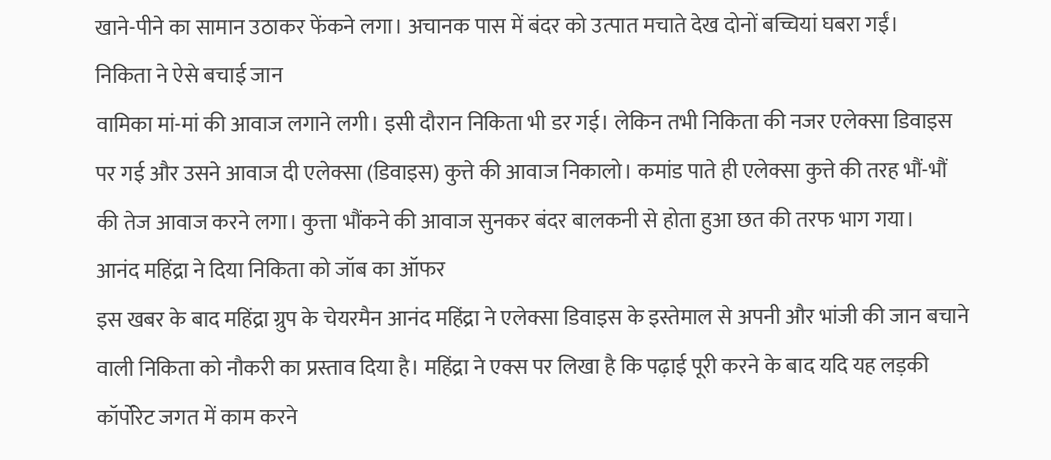खाने-पीने का सामान उठाकर फेंकने लगा। अचानक पास में बंदर को उत्पात मचाते देख दोनों बच्चियां घबरा गईं।
निकिता ने ऐसे बचाई जान
वामिका मां-मां की आवाज लगाने लगी। इसी दौरान निकिता भी डर गई। लेकिन तभी निकिता की नजर एलेक्सा डिवाइस पर गई और उसने आवाज दी एलेक्सा (डिवाइस) कुत्ते की आवाज निकालो। कमांड पाते ही एलेक्सा कुत्ते की तरह भौं-भौं की तेज आवाज करने लगा। कुत्ता भौंकने की आवाज सुनकर बंदर बालकनी से होता हुआ छत की तरफ भाग गया।
आनंद महिंद्रा ने दिया निकिता को जॉब का ऑफर
इस खबर के बाद महिंद्रा ग्रुप के चेयरमैन आनंद महिंद्रा ने एलेक्सा डिवाइस के इस्तेमाल से अपनी और भांजी की जान बचाने वाली निकिता को नौकरी का प्रस्ताव दिया है। महिंद्रा ने एक्स पर लिखा है कि पढ़ाई पूरी करने के बाद यदि यह लड़की कॉर्पोरेट जगत में काम करने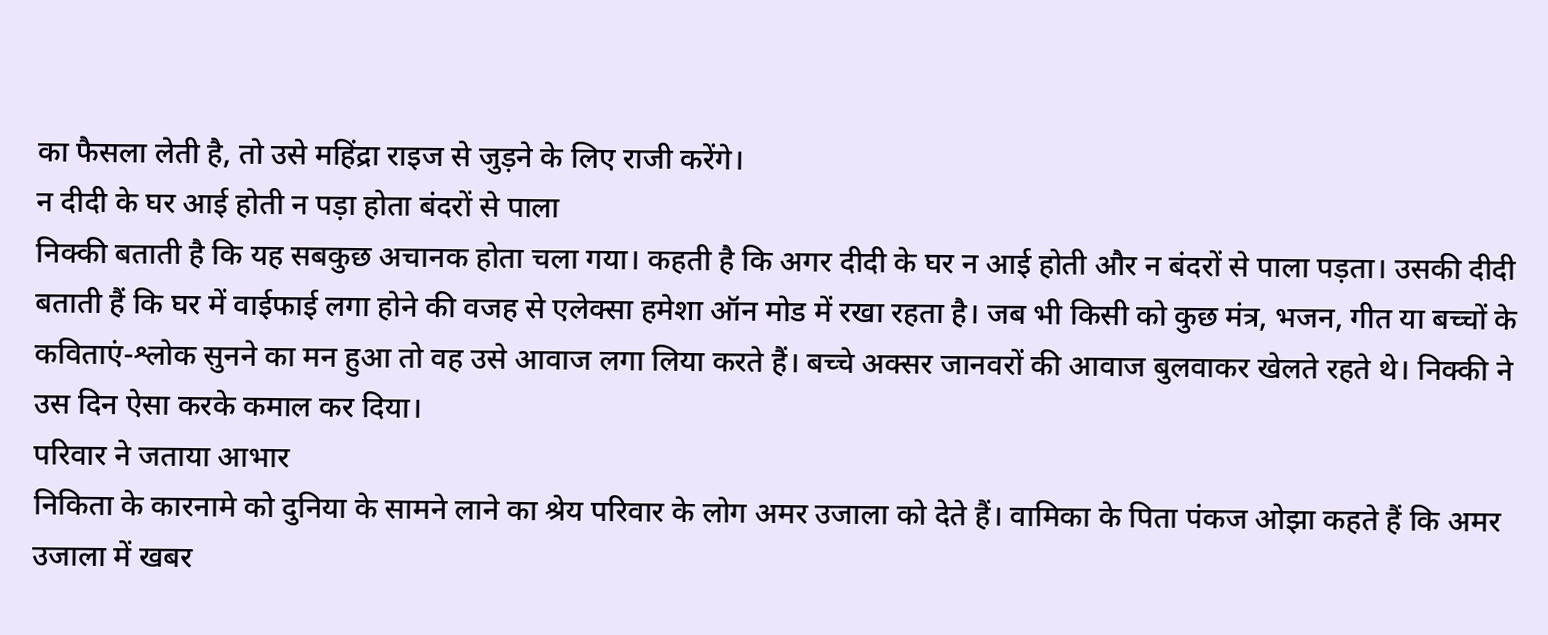का फैसला लेती है, तो उसे महिंद्रा राइज से जुड़ने के लिए राजी करेंगे।
न दीदी के घर आई होती न पड़ा होता बंदरों से पाला
निक्की बताती है कि यह सबकुछ अचानक होता चला गया। कहती है कि अगर दीदी के घर न आई होती और न बंदरों से पाला पड़ता। उसकी दीदी बताती हैं कि घर में वाईफाई लगा होने की वजह से एलेक्सा हमेशा ऑन मोड में रखा रहता है। जब भी किसी को कुछ मंत्र, भजन, गीत या बच्चों के कविताएं-श्लोक सुनने का मन हुआ तो वह उसे आवाज लगा लिया करते हैं। बच्चे अक्सर जानवरों की आवाज बुलवाकर खेलते रहते थे। निक्की ने उस दिन ऐसा करके कमाल कर दिया।
परिवार ने जताया आभार
निकिता के कारनामे को दुनिया के सामने लाने का श्रेय परिवार के लोग अमर उजाला को देते हैं। वामिका के पिता पंकज ओझा कहते हैं कि अमर उजाला में खबर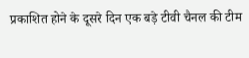प्रकाशित होने के दूसरे दिन एक बड़े टीवी चैनल की टीम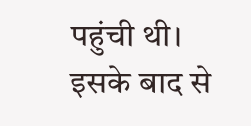पहुंची थी। इसके बाद से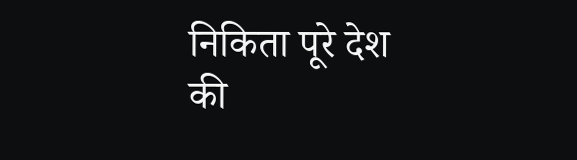निकिता पूरे देश की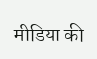मीडिया की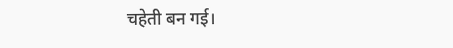चहेती बन गई।